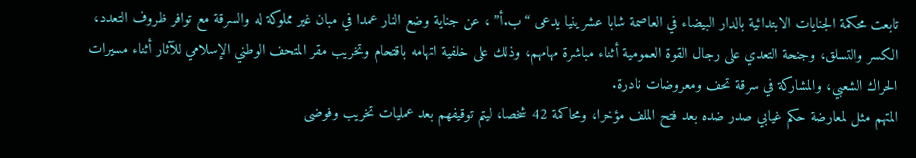تابعت محكمة الجنايات الابتدائية بالدار البيضاء في العاصمة شابا عشرينيا يدعى “ب.أ” ، عن جناية وضع النار عمدا في مبان غير مملوكة له والسرقة مع توافر ظروف التعدد، الكسر والتسلق، وجنحة التعدي على رجال القوة العمومية أثناء مباشرة مهامهم، وذلك على خلفية اتهامه باقتحام وتخريب مقر المتحف الوطني الإسلامي للآثار أثناء مسيرات الحراك الشعبي، والمشاركة في سرقة تحف ومعروضات نادرة.
المتهم مثل لمعارضة حكم غيابي صدر ضده بعد فتح الملف مؤخرا، ومحاكمة 42 شخصا، ليتم توقيفهم بعد عمليات تخريب وفوضى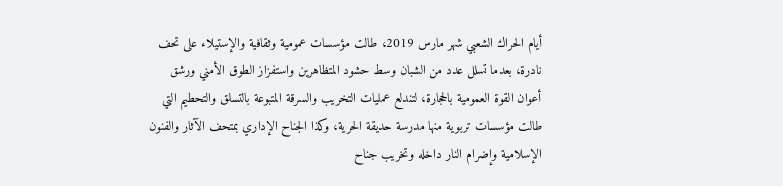أيام الحراك الشعبي شهر مارس 2019، طالت مؤسسات عمومية وثقافية والإستيلاء على تحف نادرة، بعدما تسلل عدد من الشبان وسط حشود المتظاهرين واستفزاز الطوق الأمني ورشق أعوان القوة العمومية بالحجارة، لتندلع عمليات التخريب والسرقة المتبوعة بالتسلق والتحطيم التي طالت مؤسسات تربوية منها مدرسة حديقة الحرية، وكذا الجناح الإداري بمتحف الآثار والفنون الإسلامية وإضرام النار داخله وتخريب جناح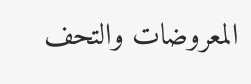المعروضات والتحف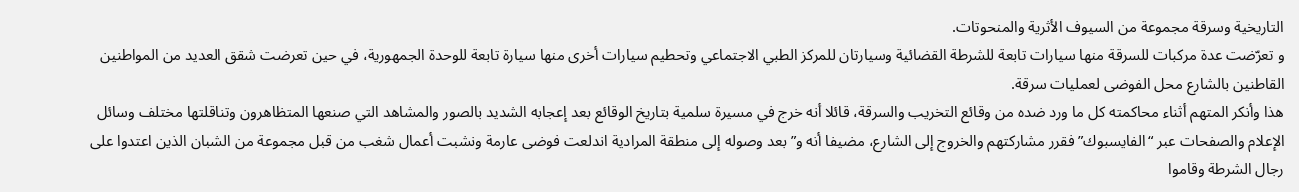التاريخية وسرقة مجموعة من السيوف الأثرية والمنحوتات.
و تعرّضت عدة مركبات للسرقة منها سيارات تابعة للشرطة القضائية وسيارتان للمركز الطبي الاجتماعي وتحطيم سيارات أخرى منها سيارة تابعة للوحدة الجمهورية، في حين تعرضت شقق العديد من المواطنين القاطنين بالشارع محل الفوضى لعمليات سرقة.
هذا وأنكر المتهم أثناء محاكمته كل ما ورد ضده من وقائع التخريب والسرقة، قائلا أنه خرج في مسيرة سلمية بتاريخ الوقائع بعد إعجابه الشديد بالصور والمشاهد التي صنعها المتظاهرون وتناقلتها مختلف وسائل الإعلام والصفحات عبر “الفايسبوك” فقرر مشاركتهم والخروج إلى الشارع، مضيفا أنه و”بعد وصوله إلى منطقة المرادية اندلعت فوضى عارمة ونشبت أعمال شغب من قبل مجموعة من الشبان الذين اعتدوا على رجال الشرطة وقاموا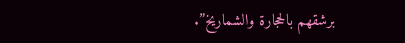برشقهم بالحجارة والشماريخ”.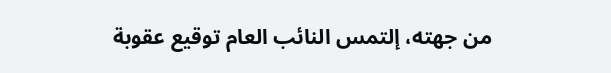من جهته، إلتمس النائب العام توقيع عقوبة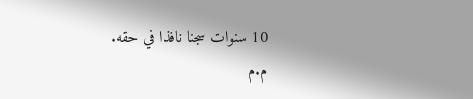10 سنوات سجنا نافذا في حقه.
م.م